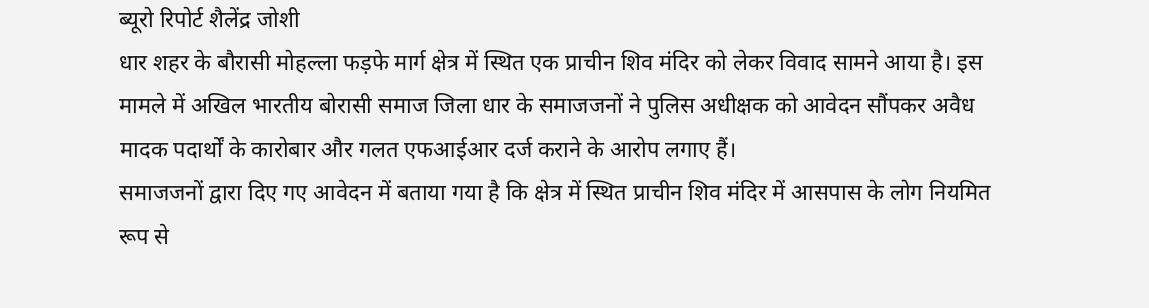ब्यूरो रिपोर्ट शैलेंद्र जोशी
धार शहर के बौरासी मोहल्ला फड़फे मार्ग क्षेत्र में स्थित एक प्राचीन शिव मंदिर को लेकर विवाद सामने आया है। इस मामले में अखिल भारतीय बोरासी समाज जिला धार के समाजजनों ने पुलिस अधीक्षक को आवेदन सौंपकर अवैध मादक पदार्थों के कारोबार और गलत एफआईआर दर्ज कराने के आरोप लगाए हैं।
समाजजनों द्वारा दिए गए आवेदन में बताया गया है कि क्षेत्र में स्थित प्राचीन शिव मंदिर में आसपास के लोग नियमित रूप से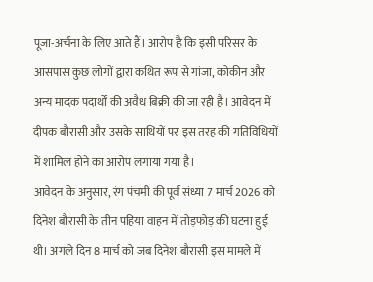पूजा-अर्चना के लिए आते हैं। आरोप है कि इसी परिसर के आसपास कुछ लोगों द्वारा कथित रूप से गांजा, कोकीन और अन्य मादक पदार्थों की अवैध बिक्री की जा रही है। आवेदन में दीपक बौरासी और उसके साथियों पर इस तरह की गतिविधियों में शामिल होने का आरोप लगाया गया है।
आवेदन के अनुसार, रंग पंचमी की पूर्व संध्या 7 मार्च 2026 को दिनेश बौरासी के तीन पहिया वाहन में तोड़फोड़ की घटना हुई थी। अगले दिन 8 मार्च को जब दिनेश बौरासी इस मामले में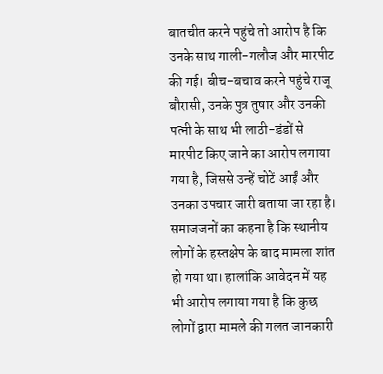बातचीत करने पहुंचे तो आरोप है कि उनके साथ गाली-गलौज और मारपीट की गई। बीच-बचाव करने पहुंचे राजू बौरासी, उनके पुत्र तुषार और उनकी पत्नी के साथ भी लाठी-डंडों से मारपीट किए जाने का आरोप लगाया गया है, जिससे उन्हें चोटें आईं और उनका उपचार जारी बताया जा रहा है।
समाजजनों का कहना है कि स्थानीय लोगों के हस्तक्षेप के बाद मामला शांत हो गया था। हालांकि आवेदन में यह भी आरोप लगाया गया है कि कुछ लोगों द्वारा मामले की गलत जानकारी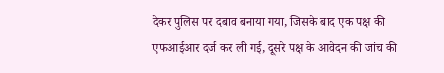देकर पुलिस पर दबाव बनाया गया, जिसके बाद एक पक्ष की एफआईआर दर्ज कर ली गई, दूसरे पक्ष के आवेदन की जांच की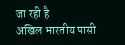जा रही है
अखिल भारतीय पासी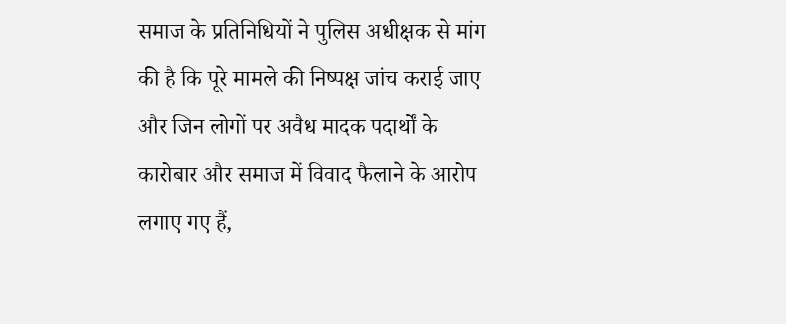समाज के प्रतिनिधियों ने पुलिस अधीक्षक से मांग की है कि पूरे मामले की निष्पक्ष जांच कराई जाए और जिन लोगों पर अवैध मादक पदार्थों के कारोबार और समाज में विवाद फैलाने के आरोप लगाए गए हैं,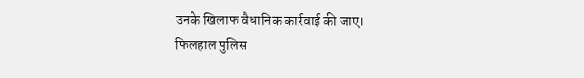उनके खिलाफ वैधानिक कार्रवाई की जाए।
फिलहाल पुलिस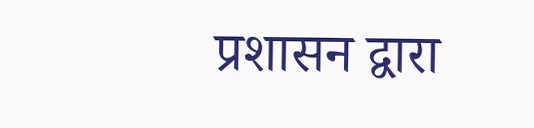प्रशासन द्वारा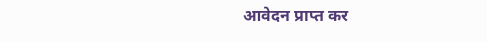आवेदन प्राप्त कर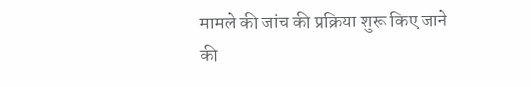मामले की जांच की प्रक्रिया शुरू किए जाने की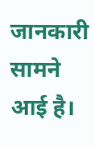जानकारी सामने आई है।